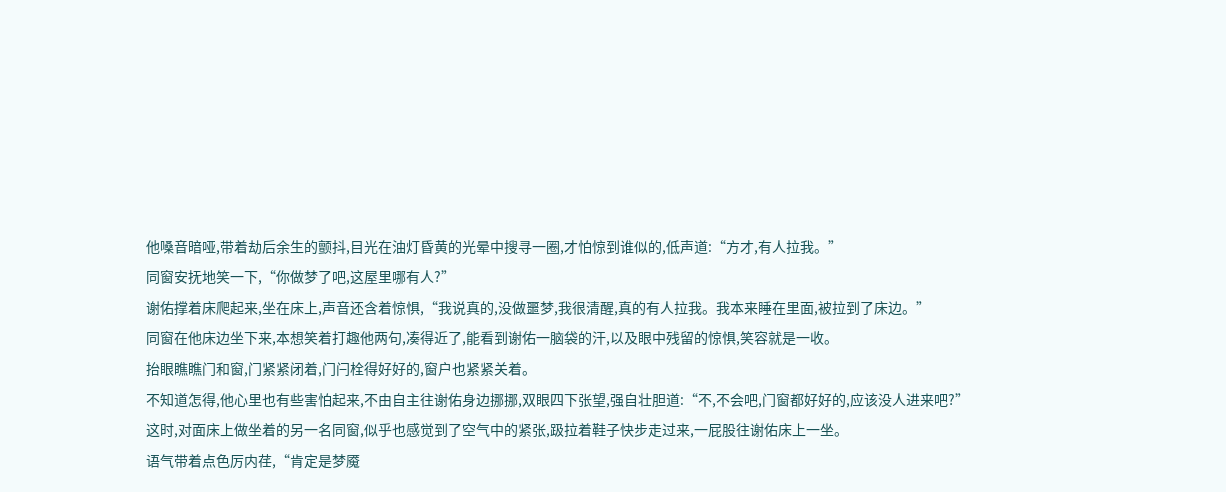他嗓音暗哑,带着劫后余生的颤抖,目光在油灯昏黄的光晕中搜寻一圈,才怕惊到谁似的,低声道:“方才,有人拉我。”
同窗安抚地笑一下,“你做梦了吧,这屋里哪有人?”
谢佑撑着床爬起来,坐在床上,声音还含着惊惧,“我说真的,没做噩梦,我很清醒,真的有人拉我。我本来睡在里面,被拉到了床边。”
同窗在他床边坐下来,本想笑着打趣他两句,凑得近了,能看到谢佑一脑袋的汗,以及眼中残留的惊惧,笑容就是一收。
抬眼瞧瞧门和窗,门紧紧闭着,门闩栓得好好的,窗户也紧紧关着。
不知道怎得,他心里也有些害怕起来,不由自主往谢佑身边挪挪,双眼四下张望,强自壮胆道:“不,不会吧,门窗都好好的,应该没人进来吧?”
这时,对面床上做坐着的另一名同窗,似乎也感觉到了空气中的紧张,趿拉着鞋子快步走过来,一屁股往谢佑床上一坐。
语气带着点色厉内荏,“肯定是梦魇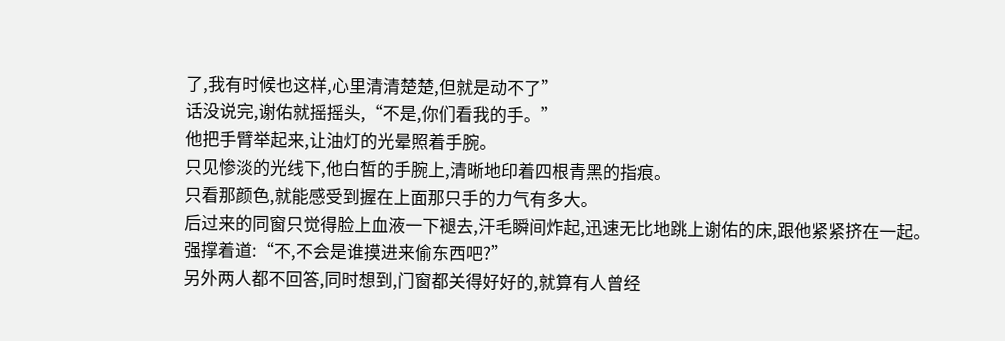了,我有时候也这样,心里清清楚楚,但就是动不了”
话没说完,谢佑就摇摇头,“不是,你们看我的手。”
他把手臂举起来,让油灯的光晕照着手腕。
只见惨淡的光线下,他白皙的手腕上,清晰地印着四根青黑的指痕。
只看那颜色,就能感受到握在上面那只手的力气有多大。
后过来的同窗只觉得脸上血液一下褪去,汗毛瞬间炸起,迅速无比地跳上谢佑的床,跟他紧紧挤在一起。
强撑着道:“不,不会是谁摸进来偷东西吧?”
另外两人都不回答,同时想到,门窗都关得好好的,就算有人曾经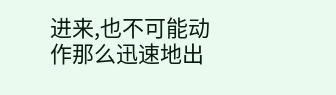进来,也不可能动作那么迅速地出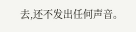去,还不发出任何声音。